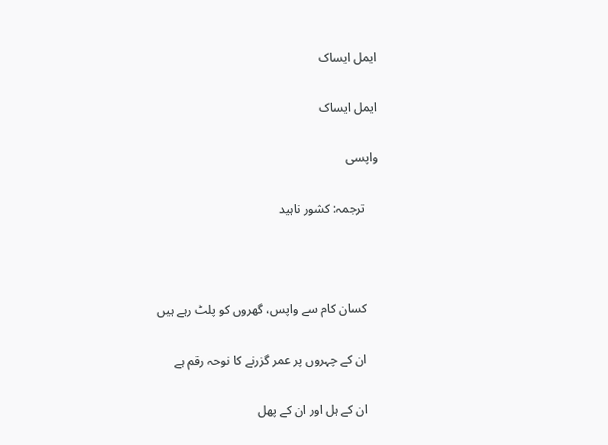ایمل ایساک

ایمل ایساک

واپسی

    ترجمہ: کشور ناہید



    کسان کام سے واپس، گھروں کو پلٹ رہے ہیں

    ان کے چہروں پر عمر گزرنے کا نوحہ رقم ہے

    ان کے ہل اور ان کے پھل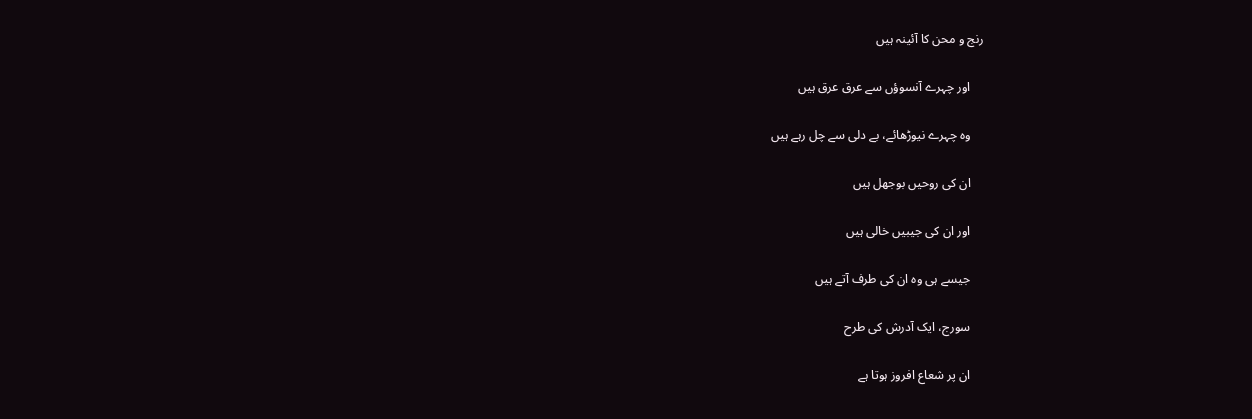رنج و محن کا آئینہ ہیں

    اور چہرے آنسوؤں سے عرق عرق ہیں

    وہ چہرے نیوڑھائے، بے دلی سے چل رہے ہیں

    ان کی روحیں بوجھل ہیں

    اور ان کی جیبیں خالی ہیں

    جیسے ہی وہ ان کی طرف آتے ہیں

    سورج، ایک آدرش کی طرح

    ان پر شعاع افروز ہوتا ہے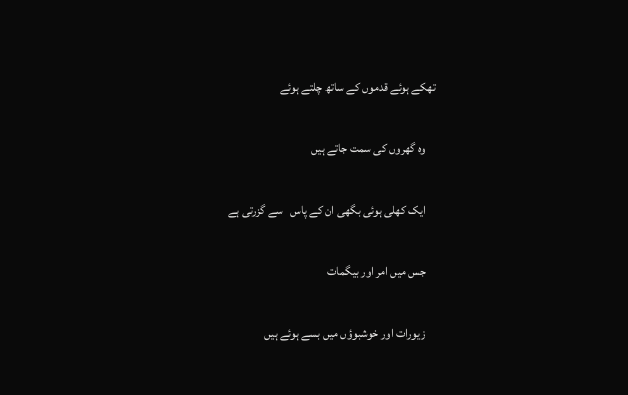تھکے ہوئے قدموں کے ساتھ چلتے ہوئے

    وہ گھروں کی سمت جاتے ہیں

    ایک کھلی ہوئی بگھی ان کے پاس   سے گزرتی ہے

    جس میں امر اور بیگمات

    زیورات اور خوشبوؤں میں بسے ہوئے ہیں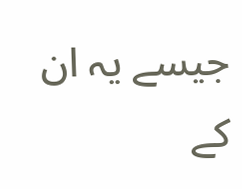جیسے یہ ان کے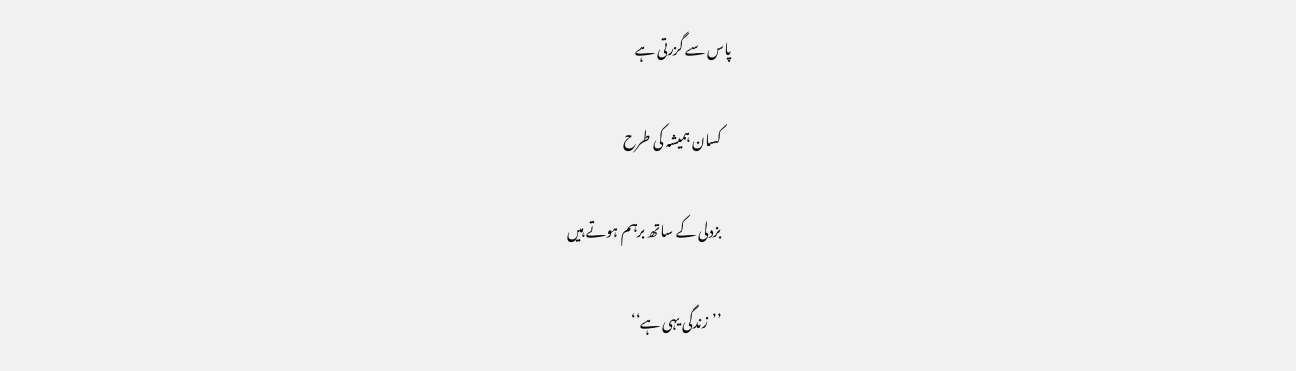پاس سے گزرتی ہے

    کسان ہمیشہ کی طرح

    بزدلی کے ساتھ برہم ہوتے ہیں

    ’’زندگی یہی ہے‘‘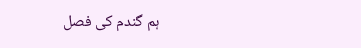ہم گندم کی فصل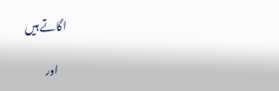اگاتے ہیں

    اور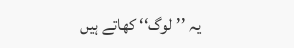یہ ’’لوگ‘‘ کھاتے ہیں